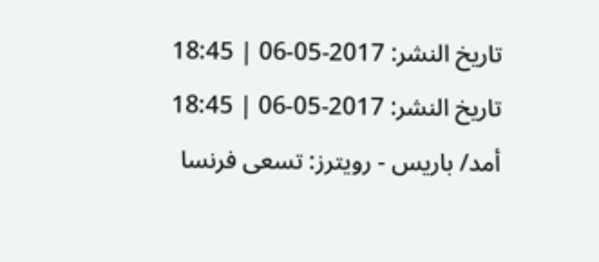تاريخ النشر: 2017-05-06 | 18:45
تاريخ النشر: 2017-05-06 | 18:45
أمد/ باريس - رويترز: تسعى فرنسا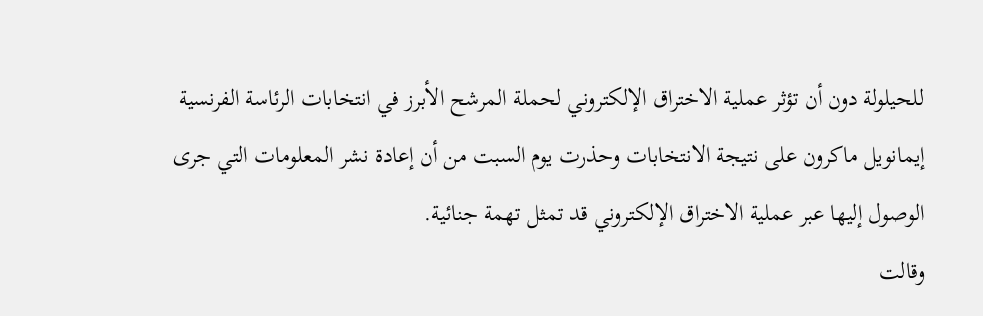للحيلولة دون أن تؤثر عملية الاختراق الإلكتروني لحملة المرشح الأبرز في انتخابات الرئاسة الفرنسية إيمانويل ماكرون على نتيجة الانتخابات وحذرت يوم السبت من أن إعادة نشر المعلومات التي جرى الوصول إليها عبر عملية الاختراق الإلكتروني قد تمثل تهمة جنائية.
وقالت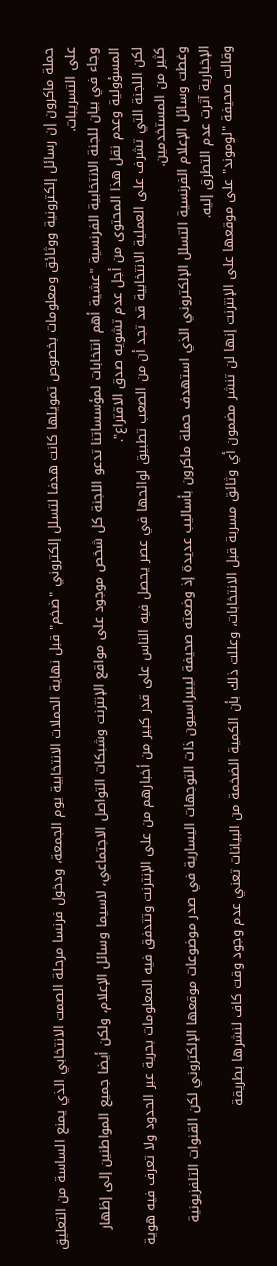حملة ماكرون إن رسائل إلكترونية ووثائق ومعلومات بخصوص تمويلها كانت هدفا لتسلل إلكتروني "ضخم" قبل نهاية الحملات الانتخابية يوم الجمعة، ودخول فرنسا مرحلة الصمت الانتخابي الذي يمنع الساسة من التعليق على التسريبات.
وجاء في بيان للجنة الانتخابية الفرنسية "عشية أهم انتخابات لمؤسساتنا تدعو اللجنة كل شخص موجود على مواقع الإنترنت وشبكات التواصل الاجتماعي، لاسيما وسائل الإعلام، ولكن أيضا جميع المواطنين إلى إظهار المسؤولية وعدم نقل هذا المحتوى من أجل عدم تشويه صدق الاقتراع".
لكن اللجنة التي تشرف على العملية الانتخابية قد تجد أن من الصعب تطبيق لوائحها في عصر يحصل فيه الناس على قدر كبير من أخبارهم من على الإنترنت وتتدفق فيه المعلومات بحرية عبر الحدود ولا تعرف فيه هوية كثير من المستخدمين.
وغطت وسائل الإعلام الفرنسية التسلل الإلكتروني الذي استهدف حملة ماكرون بأساليب عديدة إذ وضعته صحيفة ليبيراسيون ذات التوجهات اليسارية في صدر موضوعات موقعها الإلكتروني لكن القنوات التلفزيونية الإخبارية آثرت عدم التطرق إليه.
وقالت صحيفة "لوموند" على موقعها على الإنترنت إنها لن تنشر مضمون أي وثائق مسربة قبل الانتخابات، وعللت ذلك بأن الكمية الضخمة من البيانات تعني عدم وجود وقت كاف لنشرها بطريقة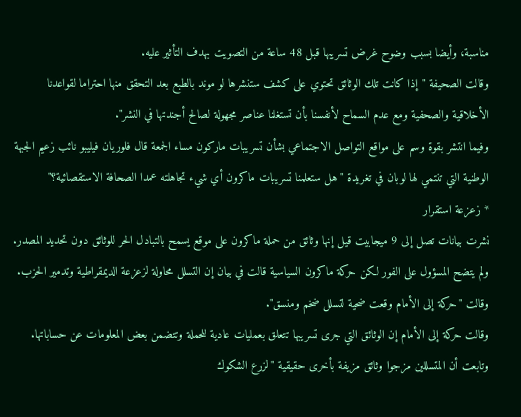مناسبة، وأيضا بسبب وضوح غرض تسريبها قبل 48 ساعة من التصويت بهدف التأثير عليه.
وقالت الصحيفة "إذا كانت تلك الوثائق تحتوي على كشف ستنشرها لو موند بالطبع بعد التحقق منها احتراما لقواعدنا الأخلاقية والصحفية ومع عدم السماح لأنفسنا بأن تستغلنا عناصر مجهولة لصالح أجندتها في النشر".
وفيما انتشر بقوة وسم على مواقع التواصل الاجتماعي بشأن تسريبات ماركون مساء الجمعة قال فلوريان فيليبو نائب زعيم الجبهة الوطنية التي تنتمي لها لوبان في تغريدة "هل ستعلمنا تسريبات ماكرون أي شيء تجاهلته عمدا الصحافة الاستقصائية؟"
* زعزعة استقرار
نشرت بيانات تصل إلى 9 ميجابيت قيل إنها وثائق من حملة ماكرون على موقع يسمح بالتبادل الحر للوثائق دون تحديد المصدر.
ولم يتضح المسؤول على الفور لكن حركة ماكرون السياسية قالت في بيان إن التسلل محاولة لزعزعة الديمقراطية وتدمير الحزب.
وقالت "حركة إلى الأمام وقعت ضحية لتسلل ضخم ومنسق".
وقالت حركة إلى الأمام إن الوثائق التي جرى تسريبها تتعلق بعمليات عادية للحملة وتتضمن بعض المعلومات عن حساباتها. وتابعت أن المتسللين مزجوا وثائق مزيفة بأخرى حقيقية "لزرع الشكوك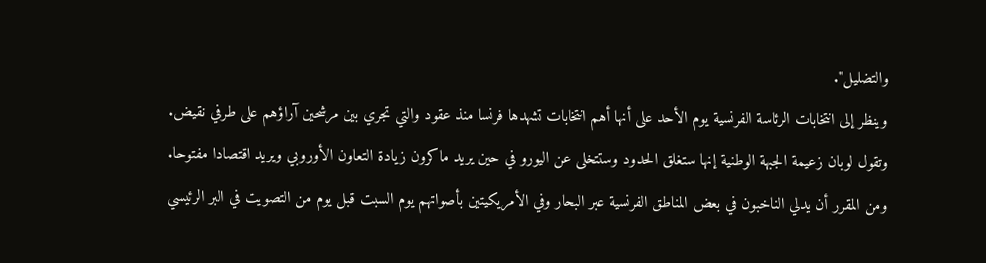والتضليل".
وينظر إلى انتخابات الرئاسة الفرنسية يوم الأحد على أنها أهم انتخابات تشهدها فرنسا منذ عقود والتي تجري بين مرشحين آراؤهم على طرفي نقيض.
وتقول لوبان زعيمة الجبهة الوطنية إنها ستغلق الحدود وستتخلى عن اليورو في حين يريد ماكرون زيادة التعاون الأوروبي ويريد اقتصادا مفتوحا.
ومن المقرر أن يدلي الناخبون في بعض المناطق الفرنسية عبر البحار وفي الأمريكيتين بأصواتهم يوم السبت قبل يوم من التصويت في البر الرئيسي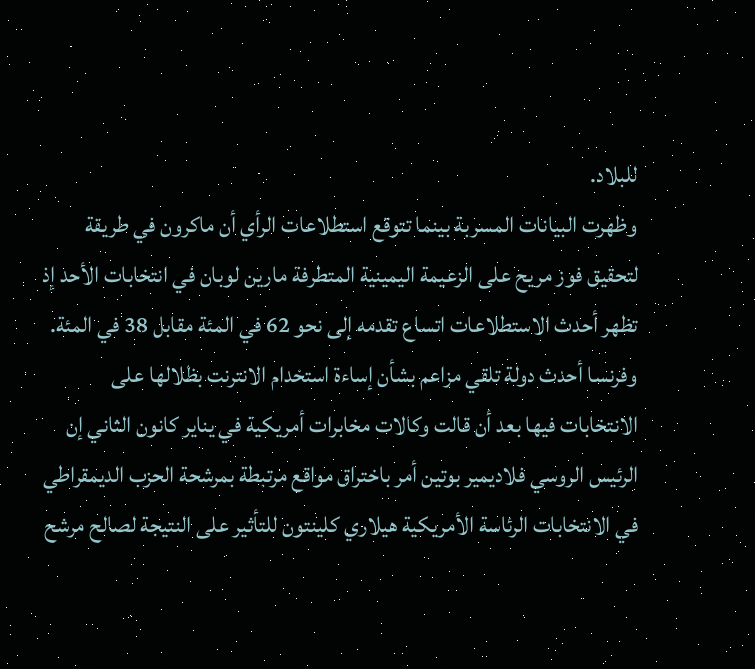للبلاد.
وظهرت البيانات المسربة بينما تتوقع استطلاعات الرأي أن ماكرون في طريقة لتحقيق فوز مريح على الزعيمة اليمينية المتطرفة مارين لوبان في انتخابات الأحد إذ تظهر أحدث الاستطلاعات اتساع تقدمه إلى نحو 62 في المئة مقابل 38 في المئة.
وفرنسا أحدث دولة تلقي مزاعم بشأن إساءة استخدام الانترنت بظلالها على الانتخابات فيها بعد أن قالت وكالات مخابرات أمريكية في يناير كانون الثاني إن الرئيس الروسي فلاديمير بوتين أمر باختراق مواقع مرتبطة بمرشحة الحزب الديمقراطي في الانتخابات الرئاسة الأمريكية هيلاري كلينتون للتأثير على النتيجة لصالح مرشح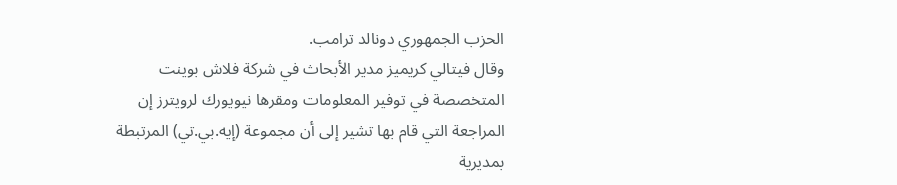الحزب الجمهوري دونالد ترامب.
وقال فيتالي كريميز مدير الأبحاث في شركة فلاش بوينت المتخصصة في توفير المعلومات ومقرها نيويورك لرويترز إن المراجعة التي قام بها تشير إلى أن مجموعة (إيه.بي.تي) المرتبطة بمديرية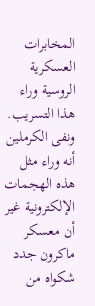المخابرات العسكرية الروسية وراء هذا التسريب.
ونفى الكرملين أنه وراء مثل هذه الهجمات الإلكترونية غير أن معسكر ماكرون جدد شكواه من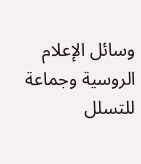وسائل الإعلام الروسية وجماعة للتسلل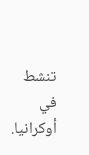تنشط في أوكرانيا.